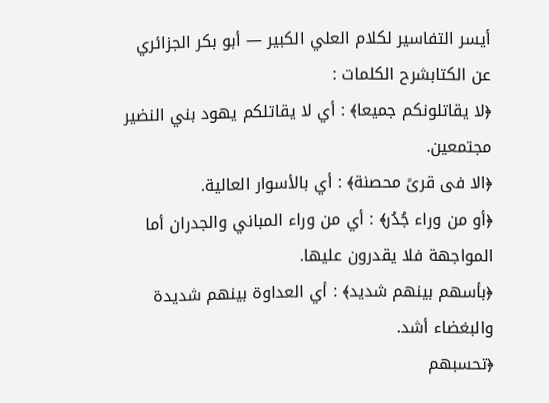أيسر التفاسير لكلام العلي الكبير — أبو بكر الجزائري
عن الكتابشرح الكلمات :
﴿لا يقاتلونكم جميعا﴾ : أي لا يقاتلكم يهود بني النضير مجتمعين.
﴿الا فى قرىً محصنة﴾ : أي بالأسوار العالية.
﴿أو من وراء جُدُر﴾ : أي من وراء المباني والجدران أما المواجهة فلا يقدرون عليها.
﴿بأسهم بينهم شديد﴾ : أي العداوة بينهم شديدة والبغضاء أشد.
﴿تحسبهم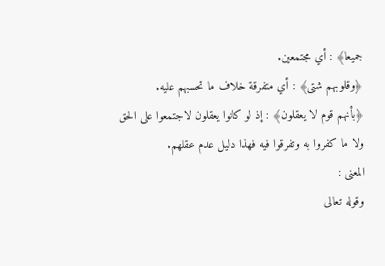جميعا﴾ : أي مجتمعين.
﴿وقلوبهم شتى﴾ : أي متفرقة خلاف ما تحسبهم عليه.
﴿بأنهم قوم لا يعقلون﴾ : إذ لو كانوا يعقلون لاجتمعوا على الحق ولا ما كفروا به وتفرقوا فيه فهذا دليل عدم عقلهم.
المعنى :
وقوله تعالى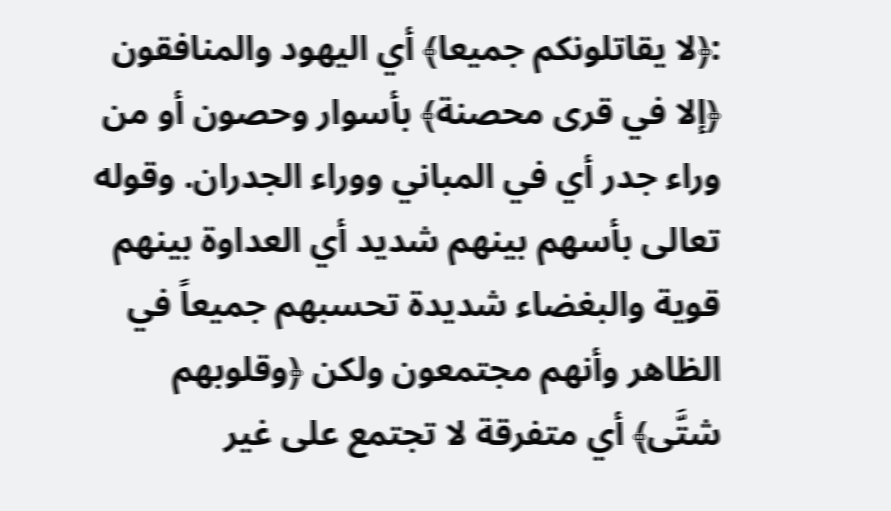:﴿لا يقاتلونكم جميعا﴾ أي اليهود والمنافقون ﴿إلا في قرى محصنة﴾ بأسوار وحصون أو من وراء جدر أي في المباني ووراء الجدران. وقوله تعالى بأسهم بينهم شديد أي العداوة بينهم قوية والبغضاء شديدة تحسبهم جميعاً في الظاهر وأنهم مجتمعون ولكن ﴿وقلوبهم شتَّى﴾ أي متفرقة لا تجتمع على غير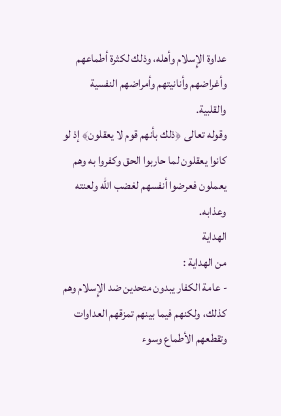عداوة الإِسلام وأهله، وذلك لكثرة أطماعهم وأغراضهم وأنانيتهم وأمراضهم النفسية والقلبية.
وقوله تعالى ﴿ذلك بأنهم قوم لا يعقلون﴾ إذ لو كانوا يعقلون لما حاربوا الحق وكفروا به وهم يعملون فعرضوا أنفسهم لغضب الله ولعنته وعذابه.
الهداية
من الهداية :
- عامة الكفار يبدون متحدين ضد الإِسلام وهم كذلك، ولكنهم فيما بينهم تمزقهم العداوات وتقطعهم الأطماع وسوء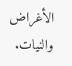الأغراض والنيات.